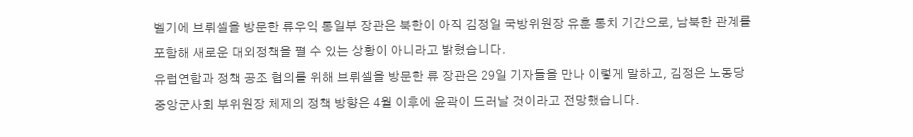벨기에 브뤼셀을 방문한 류우익 통일부 장관은 북한이 아직 김정일 국방위원장 유훈 통치 기간으로, 남북한 관계를 포함해 새로운 대외정책을 펼 수 있는 상황이 아니라고 밝혔습니다.
유럽연합과 정책 공조 협의를 위해 브뤼셀을 방문한 류 장관은 29일 기자들을 만나 이렇게 말하고, 김정은 노동당 중앙군사회 부위원장 체제의 정책 방향은 4월 이후에 윤곽이 드러날 것이라고 전망했습니다.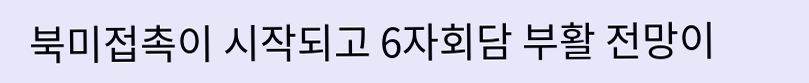북미접촉이 시작되고 6자회담 부활 전망이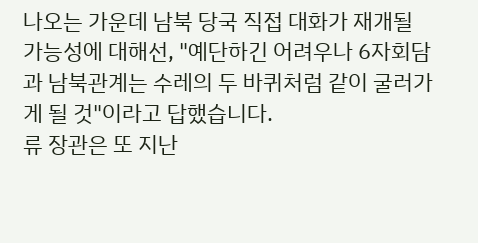나오는 가운데 남북 당국 직접 대화가 재개될 가능성에 대해선, "예단하긴 어려우나 6자회담과 남북관계는 수레의 두 바퀴처럼 같이 굴러가게 될 것"이라고 답했습니다.
류 장관은 또 지난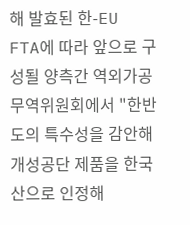해 발효된 한-EU FTA에 따라 앞으로 구성될 양측간 역외가공무역위원회에서 "한반도의 특수성을 감안해 개성공단 제품을 한국산으로 인정해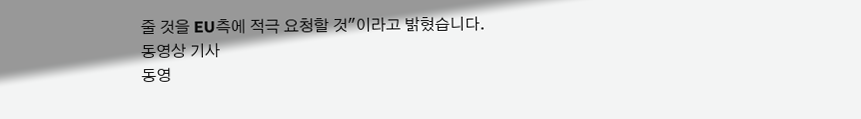줄 것을 EU측에 적극 요청할 것"이라고 밝혔습니다.
동영상 기사
동영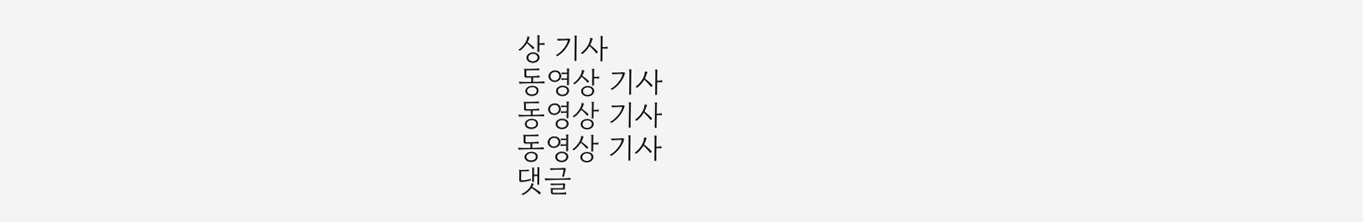상 기사
동영상 기사
동영상 기사
동영상 기사
댓글